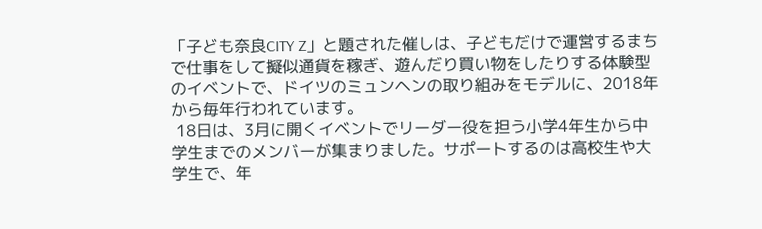「子ども奈良CITY Z」と題された催しは、子どもだけで運営するまちで仕事をして擬似通貨を稼ぎ、遊んだり買い物をしたりする体験型のイベントで、ドイツのミュンヘンの取り組みをモデルに、2018年から毎年行われています。
 18日は、3月に開くイベントでリーダー役を担う小学4年生から中学生までのメンバーが集まりました。サポートするのは高校生や大学生で、年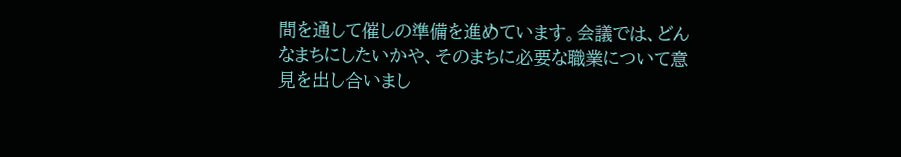間を通して催しの準備を進めています。会議では、どんなまちにしたいかや、そのまちに必要な職業について意見を出し合いまし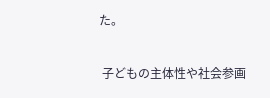た。

 子どもの主体性や社会参画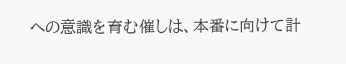への意識を育む催しは、本番に向けて計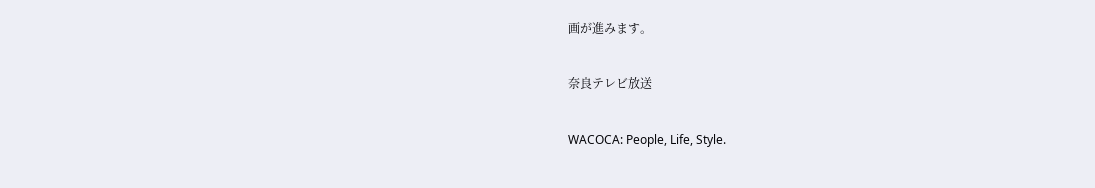画が進みます。

奈良テレビ放送

WACOCA: People, Life, Style.